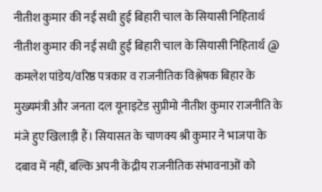नीतीश कुमार की नई सधी हुई बिहारी चाल के सियासी निहितार्थ
नीतीश कुमार की नई सधी हुई बिहारी चाल के सियासी निहितार्थ @ कमलेश पांडेय/वरिष्ठ पत्रकार व राजनीतिक विश्लेषक बिहार के मुख्यमंत्री और जनता दल यूनाइटेड सुप्रीमो नीतीश कुमार राजनीति के मंजे हुए खिलाड़ी हैं। सियासत के चाणक्य श्री कुमार ने भाजपा के दबाव में नहीं, बल्कि अपनी केंद्रीय राजनीतिक संभावनाओं को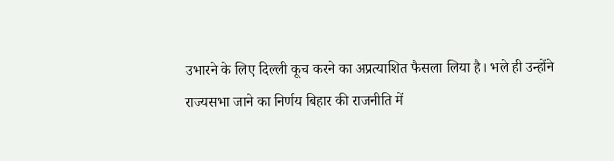उभारने के लिए दिल्ली कूच करने का अप्रत्याशित फैसला लिया है। भले ही उन्होंने राज्यसभा जाने का निर्णय बिहार की राजनीति में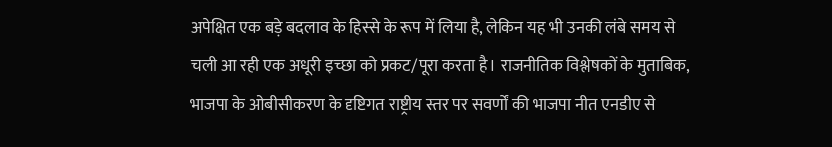अपेक्षित एक बड़े बदलाव के हिस्से के रूप में लिया है, लेकिन यह भी उनकी लंबे समय से चली आ रही एक अधूरी इच्छा को प्रकट/पूरा करता है। राजनीतिक विश्लेषकों के मुताबिक, भाजपा के ओबीसीकरण के दृष्टिगत राष्ट्रीय स्तर पर सवर्णों की भाजपा नीत एनडीए से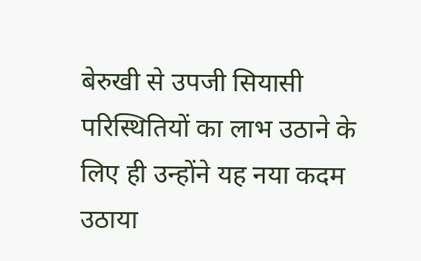बेरुखी से उपजी सियासी परिस्थितियों का लाभ उठाने के लिए ही उन्होंने यह नया कदम उठाया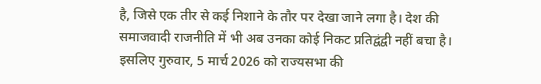है, जिसे एक तीर से कई निशाने के तौर पर देखा जाने लगा है। देश की समाजवादी राजनीति में भी अब उनका कोई निकट प्रतिद्वंद्वी नहीं बचा है। इसलिए गुरुवार, 5 मार्च 2026 को राज्यसभा की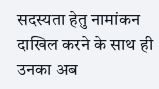सदस्यता हेतु नामांकन दाखिल करने के साथ ही उनका अब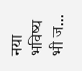नया भविष्य भी ज...